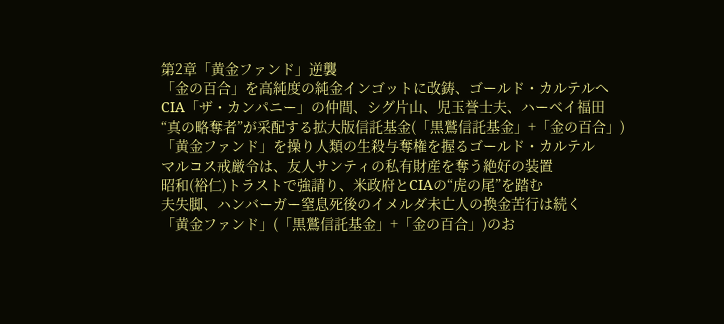第2章「黄金ファンド」逆襲
「金の百合」を高純度の純金インゴットに改鋳、ゴールド・カルテルへ
CIA「ザ・カンパニー」の仲間、シグ片山、児玉誉士夫、ハーベイ福田
“真の略奪者”が采配する拡大版信託基金(「黒鷲信託基金」+「金の百合」)
「黄金ファンド」を操り人類の生殺与奪権を握るゴールド・カルテル
マルコス戒厳令は、友人サンティの私有財産を奪う絶好の装置
昭和(裕仁)トラストで強請り、米政府とCIAの“虎の尾”を踏む
夫失脚、ハンバーガー窒息死後のイメルダ未亡人の換金苦行は続く
「黄金ファンド」(「黒鷲信託基金」+「金の百合」)のお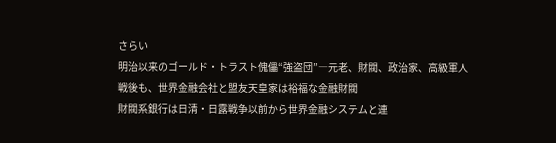さらい
明治以来のゴールド・トラスト傀儡“強盗団”―元老、財閥、政治家、高級軍人
戦後も、世界金融会社と盟友天皇家は裕福な金融財閥
財閥系銀行は日清・日露戦争以前から世界金融システムと連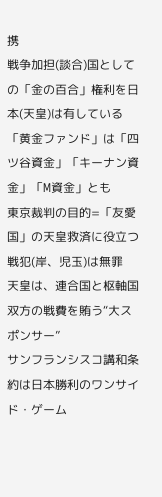携
戦争加担(談合)国としての「金の百合」権利を日本(天皇)は有している
「黄金ファンド」は「四ツ谷資金」「キーナン資金」「M資金」とも
東京裁判の目的=「友愛国」の天皇救済に役立つ戦犯(岸、児玉)は無罪
天皇は、連合国と枢軸国双方の戦費を賄う“大スポンサー”
サンフランシスコ講和条約は日本勝利のワンサイド・ゲーム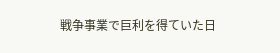戦争事業で巨利を得ていた日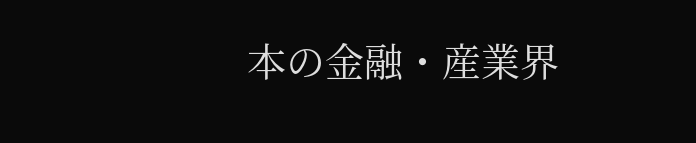本の金融・産業界